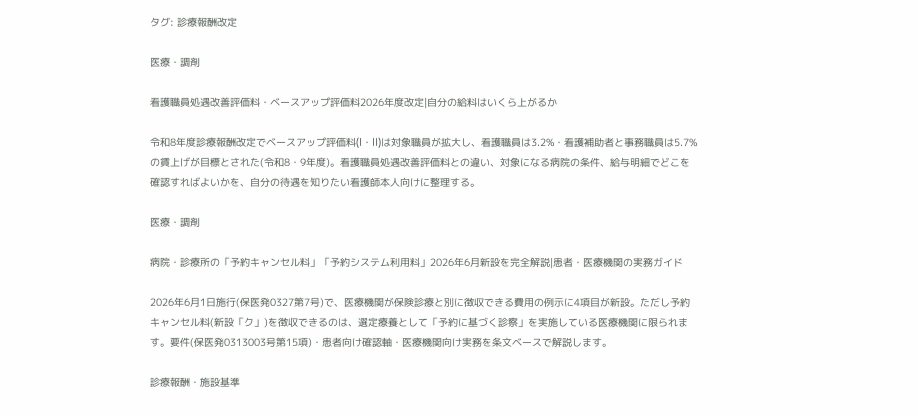タグ: 診療報酬改定

医療・調剤

看護職員処遇改善評価料・ベースアップ評価料2026年度改定|自分の給料はいくら上がるか

令和8年度診療報酬改定でベースアップ評価料(I・II)は対象職員が拡大し、看護職員は3.2%・看護補助者と事務職員は5.7%の賃上げが目標とされた(令和8・9年度)。看護職員処遇改善評価料との違い、対象になる病院の条件、給与明細でどこを確認すればよいかを、自分の待遇を知りたい看護師本人向けに整理する。

医療・調剤

病院・診療所の「予約キャンセル料」「予約システム利用料」2026年6月新設を完全解説|患者・医療機関の実務ガイド

2026年6月1日施行(保医発0327第7号)で、医療機関が保険診療と別に徴収できる費用の例示に4項目が新設。ただし予約キャンセル料(新設「ク」)を徴収できるのは、選定療養として「予約に基づく診察」を実施している医療機関に限られます。要件(保医発0313003号第15項)・患者向け確認軸・医療機関向け実務を条文ベースで解説します。

診療報酬・施設基準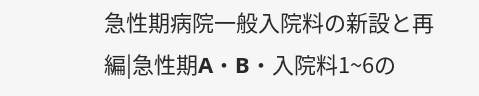急性期病院一般入院料の新設と再編|急性期A・B・入院料1~6の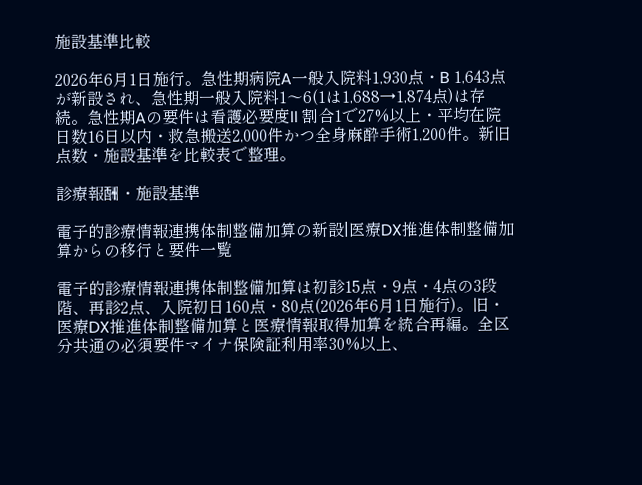施設基準比較

2026年6月1日施行。急性期病院A一般入院料1,930点・B 1,643点が新設され、急性期一般入院料1〜6(1は1,688→1,874点)は存続。急性期Aの要件は看護必要度II 割合1で27%以上・平均在院日数16日以内・救急搬送2,000件かつ全身麻酔手術1,200件。新旧点数・施設基準を比較表で整理。

診療報酬・施設基準

電子的診療情報連携体制整備加算の新設|医療DX推進体制整備加算からの移行と要件一覧

電子的診療情報連携体制整備加算は初診15点・9点・4点の3段階、再診2点、入院初日160点・80点(2026年6月1日施行)。旧・医療DX推進体制整備加算と医療情報取得加算を統合再編。全区分共通の必須要件マイナ保険証利用率30%以上、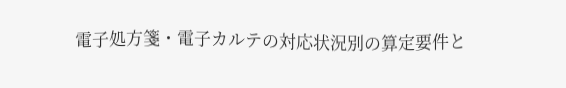電子処方箋・電子カルテの対応状況別の算定要件と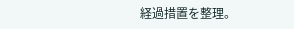経過措置を整理。